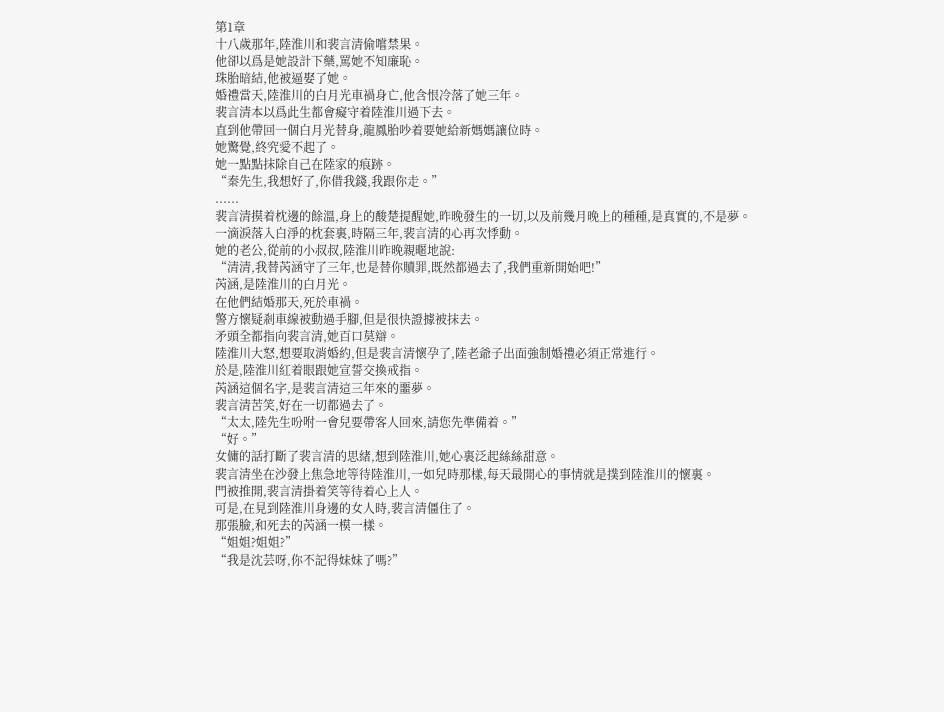第1章
十八歲那年,陸淮川和裴言清偷嚐禁果。
他卻以爲是她設計下藥,罵她不知廉恥。
珠胎暗結,他被逼娶了她。
婚禮當天,陸淮川的白月光車禍身亡,他含恨冷落了她三年。
裴言清本以爲此生都會癡守着陸淮川過下去。
直到他帶回一個白月光替身,龍鳳胎吵着要她給新媽媽讓位時。
她驚覺,終究愛不起了。
她一點點抹除自己在陸家的痕跡。
“秦先生,我想好了,你借我錢,我跟你走。”
......
裴言清摸着枕邊的餘溫,身上的酸楚提醒她,昨晚發生的一切,以及前幾月晚上的種種,是真實的,不是夢。
一滴淚落入白淨的枕套裏,時隔三年,裴言清的心再次悸動。
她的老公,從前的小叔叔,陸淮川昨晚親暱地說:
“清清,我替芮涵守了三年,也是替你贖罪,既然都過去了,我們重新開始吧!”
芮涵,是陸淮川的白月光。
在他們結婚那天,死於車禍。
警方懷疑剎車線被動過手腳,但是很快證據被抹去。
矛頭全都指向裴言清,她百口莫辯。
陸淮川大怒,想要取消婚約,但是裴言清懷孕了,陸老爺子出面強制婚禮必須正常進行。
於是,陸淮川紅着眼跟她宣誓交換戒指。
芮涵這個名字,是裴言清這三年來的噩夢。
裴言清苦笑,好在一切都過去了。
“太太,陸先生吩咐一會兒要帶客人回來,請您先準備着。”
“好。”
女傭的話打斷了裴言清的思緒,想到陸淮川,她心裏泛起絲絲甜意。
裴言清坐在沙發上焦急地等待陸淮川,一如兒時那樣,每天最開心的事情就是撲到陸淮川的懷裏。
門被推開,裴言清掛着笑等待着心上人。
可是,在見到陸淮川身邊的女人時,裴言清僵住了。
那張臉,和死去的芮涵一模一樣。
“姐姐?姐姐?”
“我是沈芸呀,你不記得妹妹了嗎?”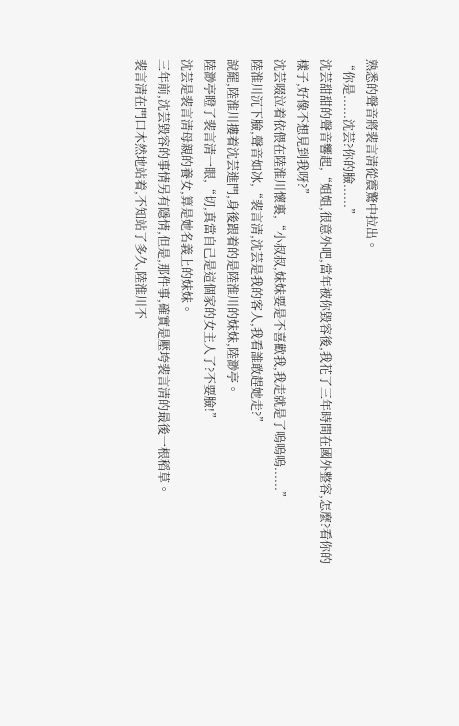熟悉的聲音將裴言清從震驚中拉出。
“你是......沈芸?你的臉......”
沈芸甜甜的聲音響起,“姐姐,很意外吧,當年被你毀容後,我花了三年時間在國外整容,怎麼?看你的樣子,好像不想見到我呀?”
沈芸啜泣着依偎在陸淮川懷裏,“小叔叔,妹妹要是不喜歡我,我走就是了嗚嗚嗚......”
陸淮川沉下臉,聲音如冰,“裴言清,沈芸是我的客人,我看誰敢趕她走?”
說罷,陸淮川摟着沈芸進門,身後跟着的是陸淮川的妹妹,陸渺亭。
陸渺亭瞪了裴言清一眼,“切,真當自己是這個家的女主人了?不要臉!”
沈芸是裴言清母親的養女,算是她名義上的妹妹。
三年前,沈芸毀容的事情另有隱情,但是,那件事,確實是壓垮裴言清的最後一根稻草。
裴言清在門口木然地站着,不知站了多久,陸淮川不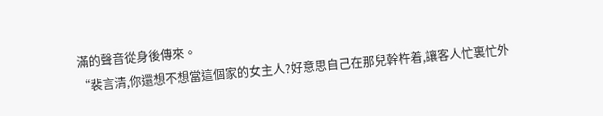滿的聲音從身後傳來。
“裴言清,你還想不想當這個家的女主人?好意思自己在那兒幹杵着,讓客人忙裏忙外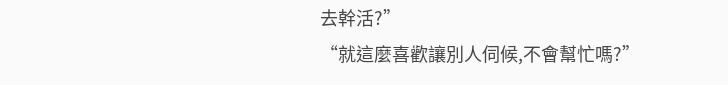去幹活?”
“就這麼喜歡讓別人伺候,不會幫忙嗎?”